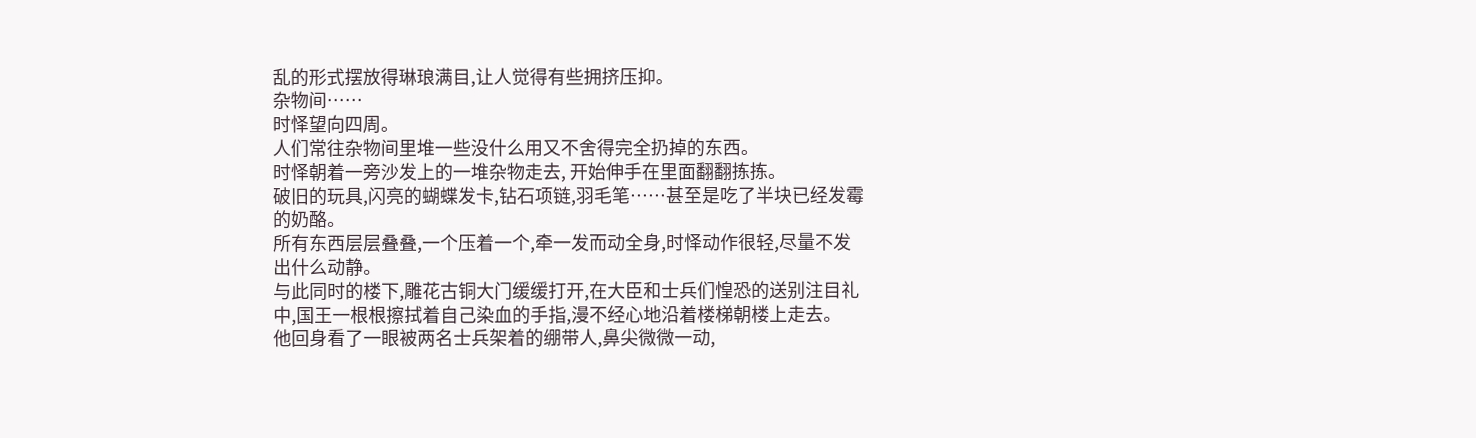乱的形式摆放得琳琅满目,让人觉得有些拥挤压抑。
杂物间……
时怿望向四周。
人们常往杂物间里堆一些没什么用又不舍得完全扔掉的东西。
时怿朝着一旁沙发上的一堆杂物走去, 开始伸手在里面翻翻拣拣。
破旧的玩具,闪亮的蝴蝶发卡,钻石项链,羽毛笔……甚至是吃了半块已经发霉的奶酪。
所有东西层层叠叠,一个压着一个,牵一发而动全身,时怿动作很轻,尽量不发出什么动静。
与此同时的楼下,雕花古铜大门缓缓打开,在大臣和士兵们惶恐的送别注目礼中,国王一根根擦拭着自己染血的手指,漫不经心地沿着楼梯朝楼上走去。
他回身看了一眼被两名士兵架着的绷带人,鼻尖微微一动,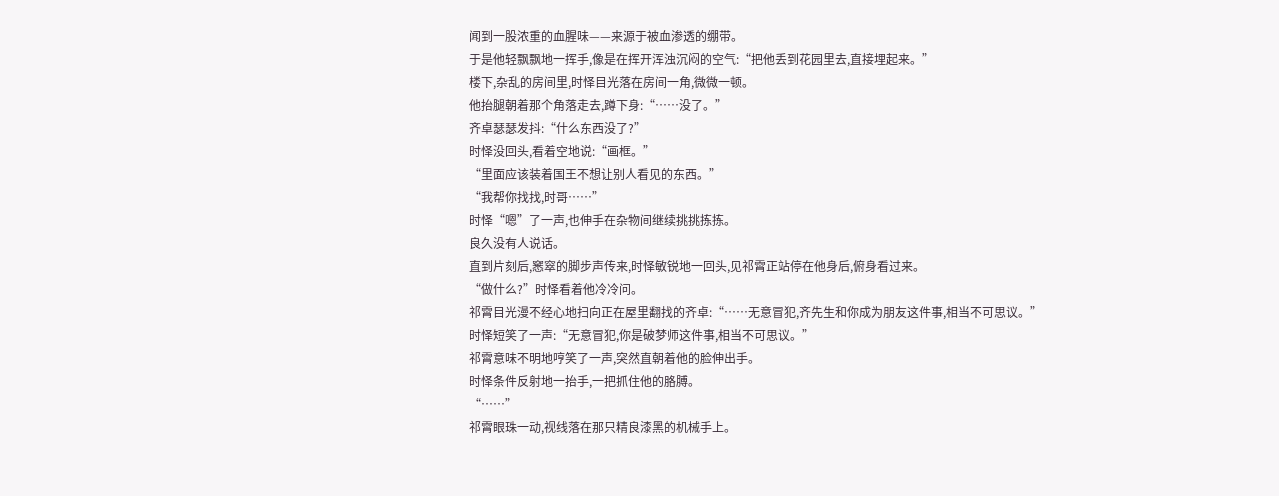闻到一股浓重的血腥味——来源于被血渗透的绷带。
于是他轻飘飘地一挥手,像是在挥开浑浊沉闷的空气:“把他丢到花园里去,直接埋起来。”
楼下,杂乱的房间里,时怿目光落在房间一角,微微一顿。
他抬腿朝着那个角落走去,蹲下身:“……没了。”
齐卓瑟瑟发抖:“什么东西没了?”
时怿没回头,看着空地说:“画框。”
“里面应该装着国王不想让别人看见的东西。”
“我帮你找找,时哥……”
时怿“嗯”了一声,也伸手在杂物间继续挑挑拣拣。
良久没有人说话。
直到片刻后,窸窣的脚步声传来,时怿敏锐地一回头,见祁霄正站停在他身后,俯身看过来。
“做什么?”时怿看着他冷冷问。
祁霄目光漫不经心地扫向正在屋里翻找的齐卓:“……无意冒犯,齐先生和你成为朋友这件事,相当不可思议。”
时怿短笑了一声:“无意冒犯,你是破梦师这件事,相当不可思议。”
祁霄意味不明地哼笑了一声,突然直朝着他的脸伸出手。
时怿条件反射地一抬手,一把抓住他的胳膊。
“……”
祁霄眼珠一动,视线落在那只精良漆黑的机械手上。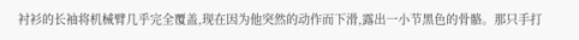衬衫的长袖将机械臂几乎完全覆盖,现在因为他突然的动作而下滑,露出一小节黑色的骨骼。那只手打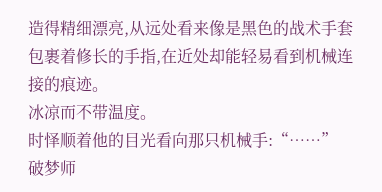造得精细漂亮,从远处看来像是黑色的战术手套包裹着修长的手指,在近处却能轻易看到机械连接的痕迹。
冰凉而不带温度。
时怿顺着他的目光看向那只机械手:“……”
破梦师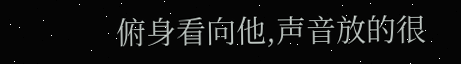俯身看向他,声音放的很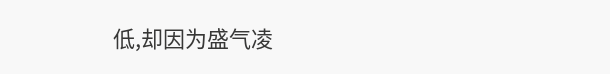低,却因为盛气凌